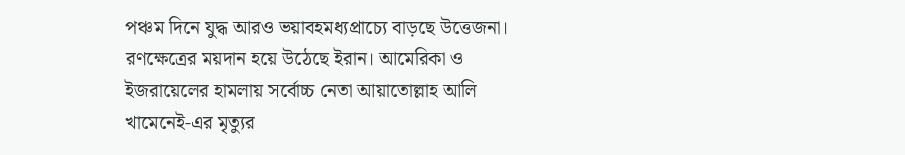পঞ্চম দিনে যুদ্ধ আরও ভয়াবহমধ্যপ্রাচ্যে বাড়ছে উত্তেজনা। রণক্ষেত্রের ময়দান হয়ে উঠেছে ইরান। আমেরিকা ও ইজরায়েলের হামলায় সর্বোচ্চ নেতা আয়াতোল্লাহ আলি খামেনেই-এর মৃত্যুর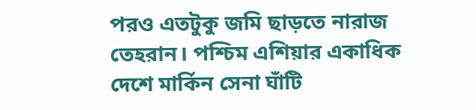পরও এতটুকু জমি ছাড়তে নারাজ তেহরান। পশ্চিম এশিয়ার একাধিক দেশে মার্কিন সেনা ঘাঁটি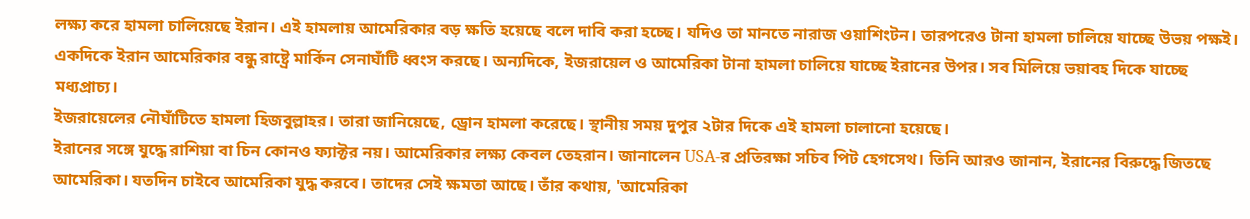লক্ষ্য করে হামলা চালিয়েছে ইরান। এই হামলায় আমেরিকার বড় ক্ষতি হয়েছে বলে দাবি করা হচ্ছে। যদিও তা মানতে নারাজ ওয়াশিংটন। তারপরেও টানা হামলা চালিয়ে যাচ্ছে উভয় পক্ষই। একদিকে ইরান আমেরিকার বন্ধু রাষ্ট্রে মার্কিন সেনাঘাঁটি ধ্বংস করছে। অন্যদিকে, ইজরায়েল ও আমেরিকা টানা হামলা চালিয়ে যাচ্ছে ইরানের উপর। সব মিলিয়ে ভয়াবহ দিকে যাচ্ছে মধ্যপ্রাচ্য।
ইজরায়েলের নৌঘাঁটিতে হামলা হিজবুল্লাহর। তারা জানিয়েছে, ড্রোন হামলা করেছে। স্থানীয় সময় দুপুর ২টার দিকে এই হামলা চালানো হয়েছে।
ইরানের সঙ্গে যুদ্ধে রাশিয়া বা চিন কোনও ফ্যাক্টর নয়। আমেরিকার লক্ষ্য কেবল তেহরান। জানালেন USA-র প্রতিরক্ষা সচিব পিট হেগসেথ। তিনি আরও জানান, ইরানের বিরুদ্ধে জিতছে আমেরিকা। যতদিন চাইবে আমেরিকা যুদ্ধ করবে। তাদের সেই ক্ষমতা আছে। তাঁর কথায়, 'আমেরিকা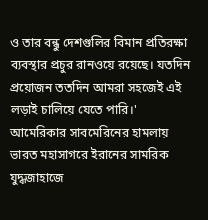ও তার বন্ধু দেশগুলির বিমান প্রতিরক্ষা ব্যবস্থার প্রচুর রানওয়ে রয়েছে। যতদিন প্রয়োজন ততদিন আমরা সহজেই এই লড়াই চালিয়ে যেতে পারি।'
আমেরিকার সাবমেরিনের হামলায় ভারত মহাসাগরে ইরানের সামরিক যুদ্ধজাহাজে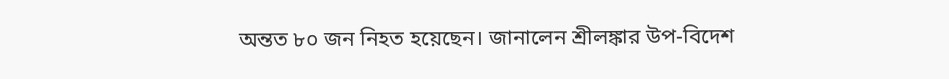অন্তত ৮০ জন নিহত হয়েছেন। জানালেন শ্রীলঙ্কার উপ-বিদেশ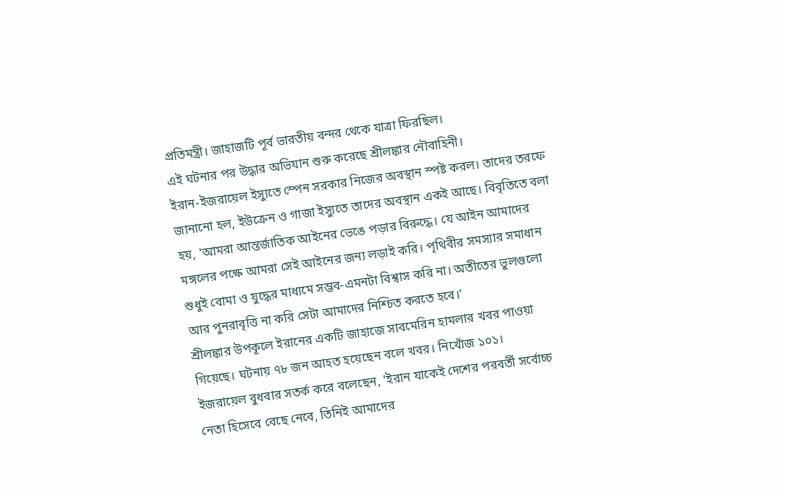প্রতিমন্ত্রী। জাহাজটি পূর্ব ভারতীয় বন্দর থেকে যাত্রা ফিরছিল।
এই ঘটনার পর উদ্ধার অভিযান শুরু করেছে শ্রীলঙ্কার নৌবাহিনী।
ইরান-ইজরায়েল ইস্যুতে স্পেন সরকার নিজের অবস্থান স্পষ্ট করল। তাদের তরফে জানানো হল, ইউক্রেন ও গাজা ইস্যুতে তাদের অবস্থান একই আছে। বিবৃতিতে বলা হয়, 'আমরা আন্তর্জাতিক আইনের ভেঙে পড়ার বিরুদ্ধে। যে আইন আমাদের মঙ্গলের পক্ষে আমরা সেই আইনের জন্য লড়াই করি। পৃথিবীর সমস্যার সমাধান শুধুই বোমা ও যুদ্ধের মাধ্যমে সম্ভব-এমনটা বিশ্বাস করি না। অতীতের ভুলগুলো আর পুনরাবৃত্তি না করি সেটা আমাদের নিশ্চিত করতে হবে।'
শ্রীলঙ্কার উপকূলে ইরানের একটি জাহাজে সাবমেরিন হামলার খবর পাওয়া গিয়েছে। ঘটনায় ৭৮ জন আহত হয়েছেন বলে খবর। নিখোঁজ ১০১।
ইজরায়েল বুধবার সতর্ক করে বলেছেন, 'ইরান যাকেই দেশের পরবর্তী সর্বোচ্চ নেতা হিসেবে বেছে নেবে, তিনিই আমাদের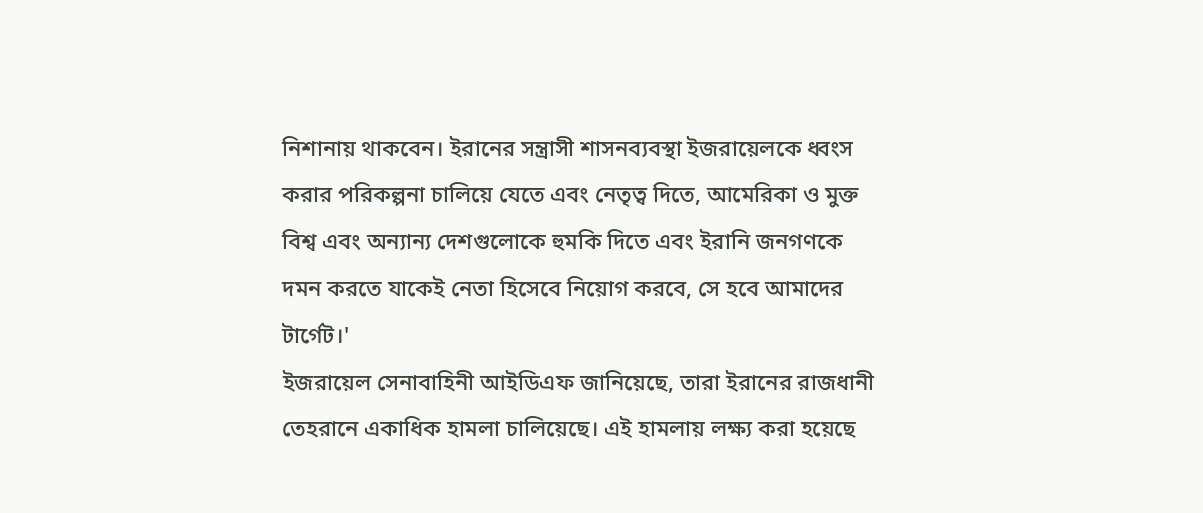নিশানায় থাকবেন। ইরানের সন্ত্রাসী শাসনব্যবস্থা ইজরায়েলকে ধ্বংস করার পরিকল্পনা চালিয়ে যেতে এবং নেতৃত্ব দিতে, আমেরিকা ও মুক্ত বিশ্ব এবং অন্যান্য দেশগুলোকে হুমকি দিতে এবং ইরানি জনগণকে দমন করতে যাকেই নেতা হিসেবে নিয়োগ করবে, সে হবে আমাদের টার্গেট।'
ইজরায়েল সেনাবাহিনী আইডিএফ জানিয়েছে, তারা ইরানের রাজধানী তেহরানে একাধিক হামলা চালিয়েছে। এই হামলায় লক্ষ্য করা হয়েছে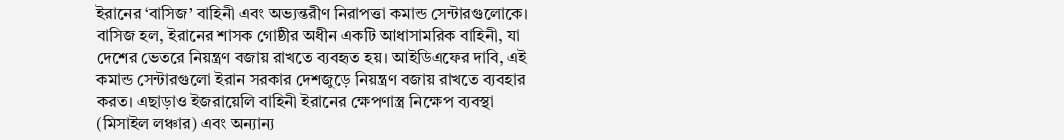ইরানের ‘বাসিজ’ বাহিনী এবং অভ্যন্তরীণ নিরাপত্তা কমান্ড সেন্টারগুলোকে। বাসিজ হল, ইরানের শাসক গোষ্ঠীর অধীন একটি আধাসামরিক বাহিনী, যা দেশের ভেতরে নিয়ন্ত্রণ বজায় রাখতে ব্যবহৃত হয়। আইডিএফের দাবি, এই কমান্ড সেন্টারগুলো ইরান সরকার দেশজুড়ে নিয়ন্ত্রণ বজায় রাখতে ব্যবহার করত। এছাড়াও ইজরায়েলি বাহিনী ইরানের ক্ষেপণাস্ত্র নিক্ষেপ ব্যবস্থা (মিসাইল লঞ্চার) এবং অন্যান্য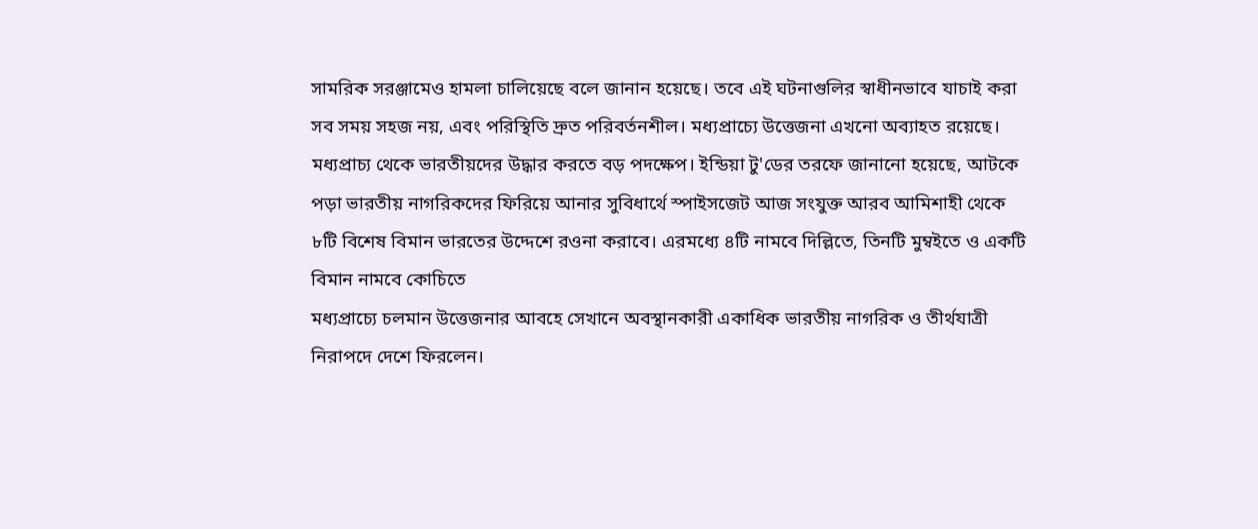সামরিক সরঞ্জামেও হামলা চালিয়েছে বলে জানান হয়েছে। তবে এই ঘটনাগুলির স্বাধীনভাবে যাচাই করা সব সময় সহজ নয়, এবং পরিস্থিতি দ্রুত পরিবর্তনশীল। মধ্যপ্রাচ্যে উত্তেজনা এখনো অব্যাহত রয়েছে।
মধ্যপ্রাচ্য থেকে ভারতীয়দের উদ্ধার করতে বড় পদক্ষেপ। ইন্ডিয়া টু'ডের তরফে জানানো হয়েছে, আটকে পড়া ভারতীয় নাগরিকদের ফিরিয়ে আনার সুবিধার্থে স্পাইসজেট আজ সংযুক্ত আরব আমিশাহী থেকে ৮টি বিশেষ বিমান ভারতের উদ্দেশে রওনা করাবে। এরমধ্যে ৪টি নামবে দিল্লিতে, তিনটি মুম্বইতে ও একটি বিমান নামবে কোচিতে
মধ্যপ্রাচ্যে চলমান উত্তেজনার আবহে সেখানে অবস্থানকারী একাধিক ভারতীয় নাগরিক ও তীর্থযাত্রী নিরাপদে দেশে ফিরলেন।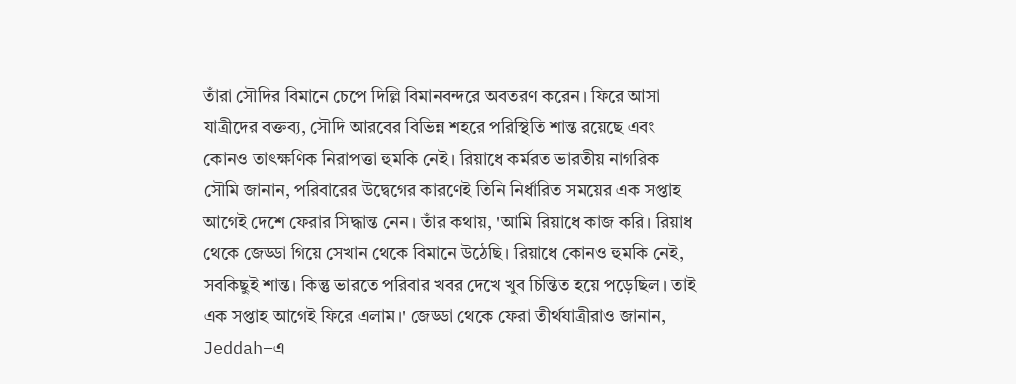তাঁরা সৌদির বিমানে চেপে দিল্লি বিমানবন্দরে অবতরণ করেন। ফিরে আসা যাত্রীদের বক্তব্য, সৌদি আরবের বিভিন্ন শহরে পরিস্থিতি শান্ত রয়েছে এবং কোনও তাৎক্ষণিক নিরাপত্তা হুমকি নেই। রিয়াধে কর্মরত ভারতীয় নাগরিক সৌমি জানান, পরিবারের উদ্বেগের কারণেই তিনি নির্ধারিত সময়ের এক সপ্তাহ আগেই দেশে ফেরার সিদ্ধান্ত নেন। তাঁর কথায়, 'আমি রিয়াধে কাজ করি। রিয়াধ থেকে জেড্ডা গিয়ে সেখান থেকে বিমানে উঠেছি। রিয়াধে কোনও হুমকি নেই, সবকিছুই শান্ত। কিন্তু ভারতে পরিবার খবর দেখে খুব চিন্তিত হয়ে পড়েছিল। তাই এক সপ্তাহ আগেই ফিরে এলাম।' জেড্ডা থেকে ফেরা তীর্থযাত্রীরাও জানান, Jeddah–এ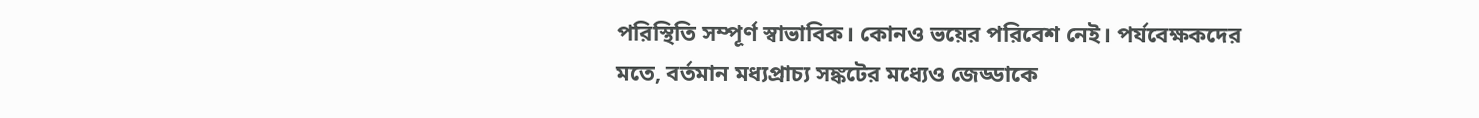পরিস্থিতি সম্পূর্ণ স্বাভাবিক। কোনও ভয়ের পরিবেশ নেই। পর্যবেক্ষকদের মতে, বর্তমান মধ্যপ্রাচ্য সঙ্কটের মধ্যেও জেড্ডাকে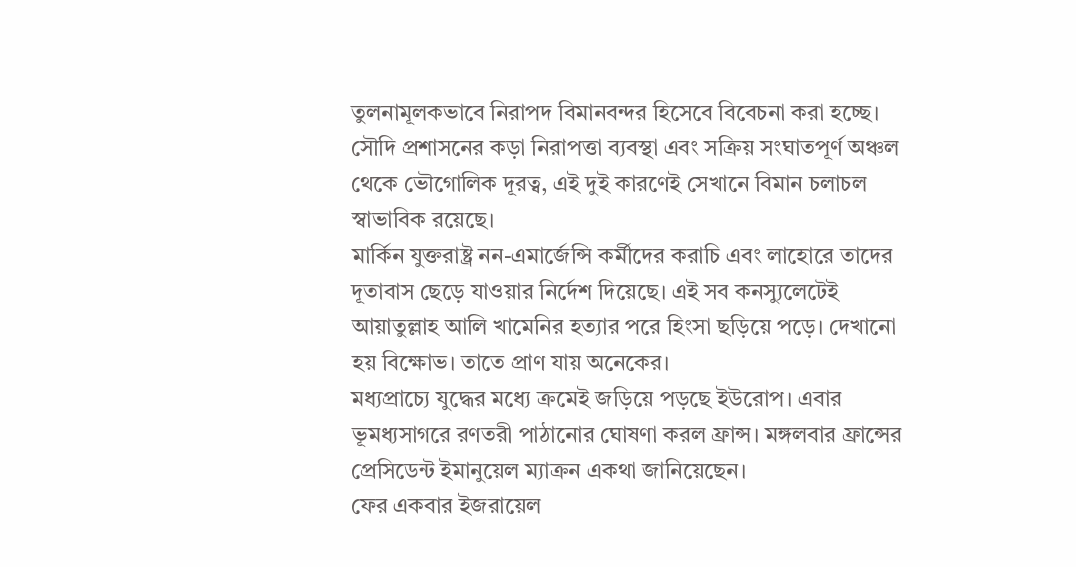তুলনামূলকভাবে নিরাপদ বিমানবন্দর হিসেবে বিবেচনা করা হচ্ছে। সৌদি প্রশাসনের কড়া নিরাপত্তা ব্যবস্থা এবং সক্রিয় সংঘাতপূর্ণ অঞ্চল থেকে ভৌগোলিক দূরত্ব, এই দুই কারণেই সেখানে বিমান চলাচল স্বাভাবিক রয়েছে।
মার্কিন যুক্তরাষ্ট্র নন-এমার্জেন্সি কর্মীদের করাচি এবং লাহোরে তাদের দূতাবাস ছেড়ে যাওয়ার নির্দেশ দিয়েছে। এই সব কনস্যুলেটেই আয়াতুল্লাহ আলি খামেনির হত্যার পরে হিংসা ছড়িয়ে পড়ে। দেখানো হয় বিক্ষোভ। তাতে প্রাণ যায় অনেকের।
মধ্যপ্রাচ্যে যুদ্ধের মধ্যে ক্রমেই জড়িয়ে পড়ছে ইউরোপ। এবার ভূমধ্যসাগরে রণতরী পাঠানোর ঘোষণা করল ফ্রান্স। মঙ্গলবার ফ্রান্সের প্রেসিডেন্ট ইমানুয়েল ম্যাক্রন একথা জানিয়েছেন।
ফের একবার ইজরায়েল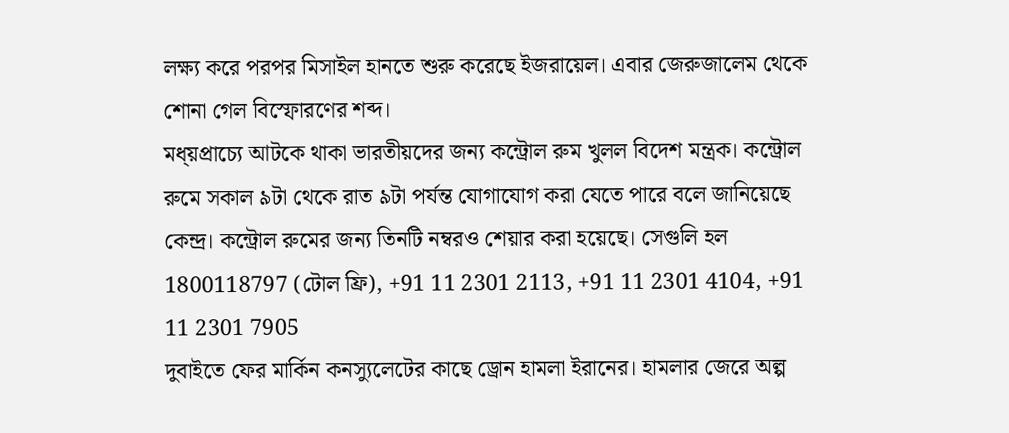লক্ষ্য করে পরপর মিসাইল হানতে শুরু করেছে ইজরায়েল। এবার জেরুজালেম থেকে শোনা গেল বিস্ফোরণের শব্দ।
মধ্য়প্রাচ্যে আটকে থাকা ভারতীয়দের জন্য কন্ট্রোল রুম খুলল বিদেশ মন্ত্রক। কন্ট্রোল রুমে সকাল ৯টা থেকে রাত ৯টা পর্যন্ত যোগাযোগ করা যেতে পারে বলে জানিয়েছে কেন্দ্র। কন্ট্রোল রুমের জন্য তিনটি নম্বরও শেয়ার করা হয়েছে। সেগুলি হল 1800118797 (টোল ফ্রি), +91 11 2301 2113, +91 11 2301 4104, +91 11 2301 7905
দুবাইতে ফের মার্কিন কনস্যুলেটের কাছে ড্রোন হামলা ইরানের। হামলার জেরে অল্প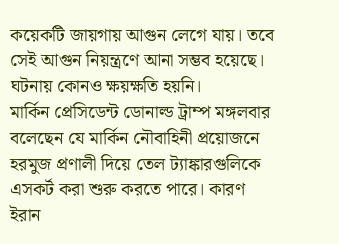কয়েকটি জায়গায় আগুন লেগে যায়। তবে সেই আগুন নিয়ন্ত্রণে আনা সম্ভব হয়েছে। ঘটনায় কোনও ক্ষয়ক্ষতি হয়নি।
মার্কিন প্রেসিডেন্ট ডোনাল্ড ট্রাম্প মঙ্গলবার বলেছেন যে মার্কিন নৌবাহিনী প্রয়োজনে হরমুজ প্রণালী দিয়ে তেল ট্যাঙ্কারগুলিকে এসকর্ট করা শুরু করতে পারে। কারণ ইরান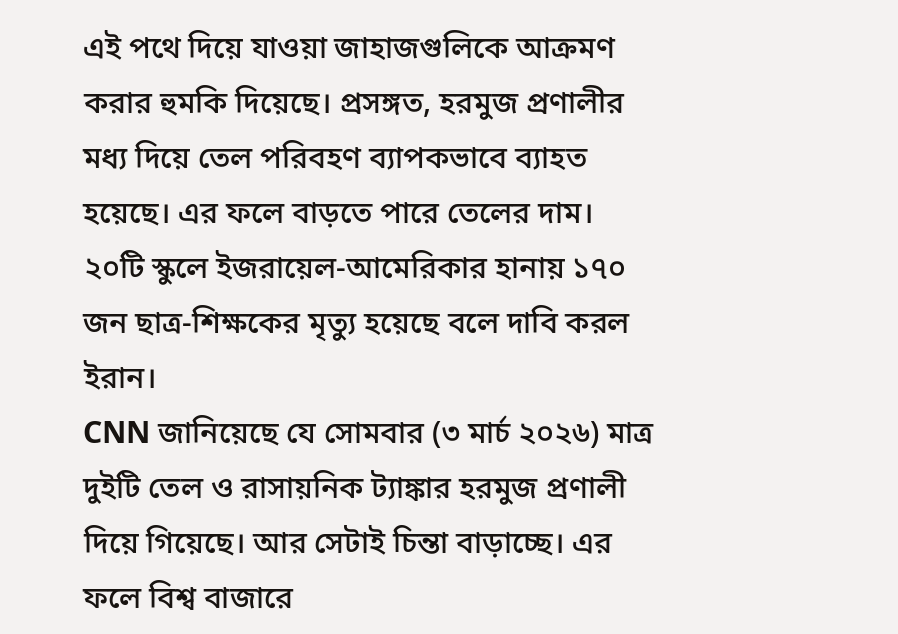এই পথে দিয়ে যাওয়া জাহাজগুলিকে আক্রমণ করার হুমকি দিয়েছে। প্রসঙ্গত, হরমুজ প্রণালীর মধ্য দিয়ে তেল পরিবহণ ব্যাপকভাবে ব্যাহত হয়েছে। এর ফলে বাড়তে পারে তেলের দাম।
২০টি স্কুলে ইজরায়েল-আমেরিকার হানায় ১৭০ জন ছাত্র-শিক্ষকের মৃত্যু হয়েছে বলে দাবি করল ইরান।
CNN জানিয়েছে যে সোমবার (৩ মার্চ ২০২৬) মাত্র দুইটি তেল ও রাসায়নিক ট্যাঙ্কার হরমুজ প্রণালী দিয়ে গিয়েছে। আর সেটাই চিন্তা বাড়াচ্ছে। এর ফলে বিশ্ব বাজারে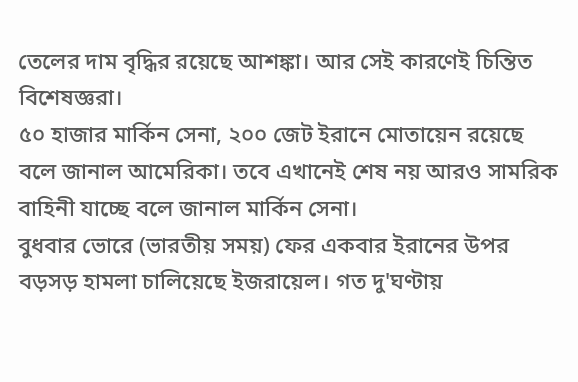তেলের দাম বৃদ্ধির রয়েছে আশঙ্কা। আর সেই কারণেই চিন্তিত বিশেষজ্ঞরা।
৫০ হাজার মার্কিন সেনা, ২০০ জেট ইরানে মোতায়েন রয়েছে বলে জানাল আমেরিকা। তবে এখানেই শেষ নয় আরও সামরিক বাহিনী যাচ্ছে বলে জানাল মার্কিন সেনা।
বুধবার ভোরে (ভারতীয় সময়) ফের একবার ইরানের উপর বড়সড় হামলা চালিয়েছে ইজরায়েল। গত দু'ঘণ্টায়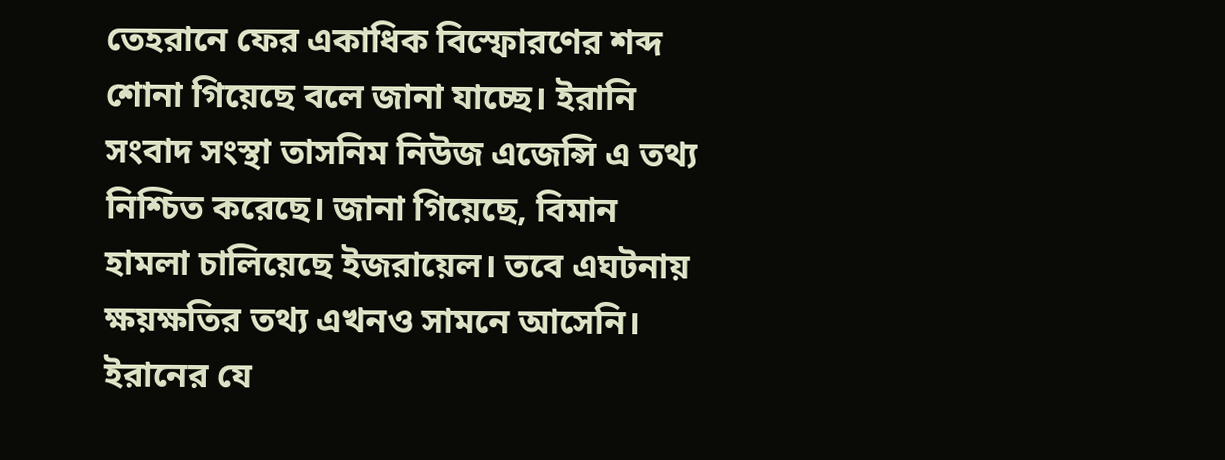তেহরানে ফের একাধিক বিস্ফোরণের শব্দ শোনা গিয়েছে বলে জানা যাচ্ছে। ইরানি সংবাদ সংস্থা তাসনিম নিউজ এজেন্সি এ তথ্য নিশ্চিত করেছে। জানা গিয়েছে, বিমান হামলা চালিয়েছে ইজরায়েল। তবে এঘটনায় ক্ষয়ক্ষতির তথ্য এখনও সামনে আসেনি।
ইরানের যে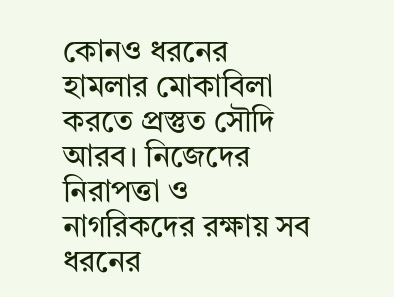কোনও ধরনের হামলার মোকাবিলা করতে প্রস্তুত সৌদি আরব। নিজেদের নিরাপত্তা ও নাগরিকদের রক্ষায় সব ধরনের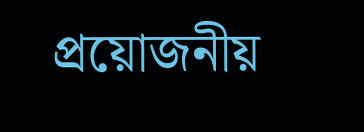প্রয়োজনীয়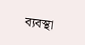ব্যবস্থা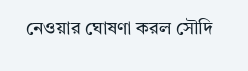নেওয়ার ঘোষণা করল সৌদি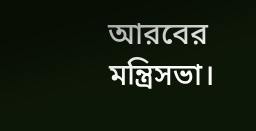আরবের মন্ত্রিসভা।